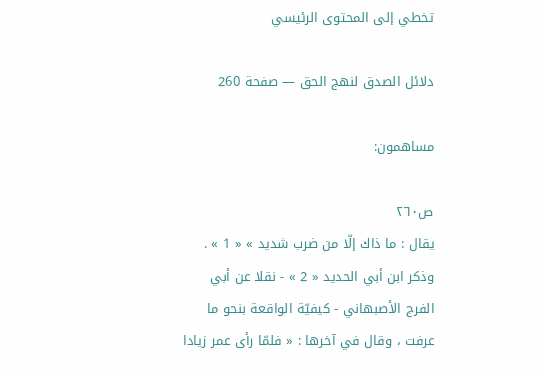تخطي إلى المحتوى الرئيسي

دلائل الصدق لنهج الحق — صفحة 260

مساهمون:

ص٢٦٠
يقال : ما ذاك إلّا من ضرب شديد » « 1 » . وذكر ابن أبي الحديد « 2 » - نقلا عن أبي الفرج الأصبهاني - كيفيّة الواقعة بنحو ما عرفت ، وقال في آخرها : « فلمّا رأى عمر زيادا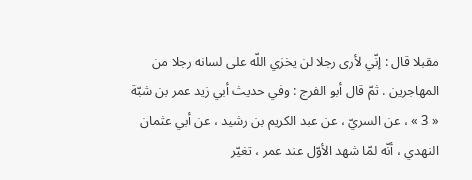مقبلا قال : إنّي لأرى رجلا لن يخزي اللّه على لسانه رجلا من المهاجرين . ثمّ قال أبو الفرج : وفي حديث أبي زيد عمر بن شبّة « 3 » ، عن السريّ ، عن عبد الكريم بن رشيد ، عن أبي عثمان النهدي ، أنّه لمّا شهد الأوّل عند عمر ، تغيّر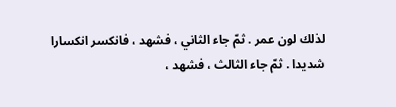لذلك لون عمر . ثمّ جاء الثاني ، فشهد ، فانكسر انكسارا شديدا . ثمّ جاء الثالث ، فشهد ،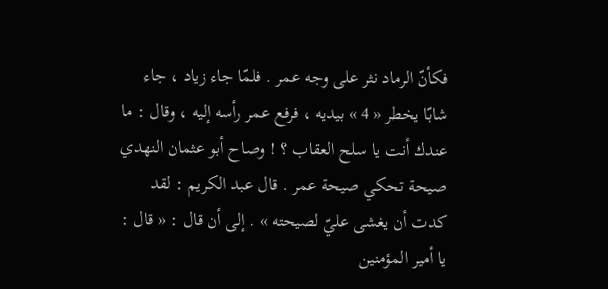فكأنّ الرماد نثر على وجه عمر . فلمّا جاء زياد ، جاء شابّا يخطر « 4 » بيديه ، فرفع عمر رأسه إليه ، وقال : ما عندك أنت يا سلح العقاب ؟ ! وصاح أبو عثمان النهدي صيحة تحكي صيحة عمر . قال عبد الكريم : لقد كدت أن يغشى عليّ لصيحته » . إلى أن قال : « قال : يا أمير المؤمنين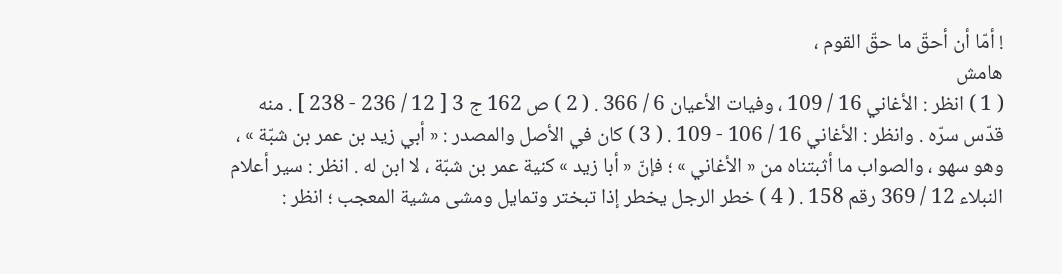! أمّا أن أحقّ ما حقّ القوم ،
هامش
( 1 ) انظر : الأغاني 16 / 109 ، وفيات الأعيان 6 / 366 . ( 2 ) ص 162 ج 3 [ 12 / 236 - 238 ] . منه قدّس سرّه . وانظر : الأغاني 16 / 106 - 109 . ( 3 ) كان في الأصل والمصدر : « أبي زيد بن عمر بن شبّة » ، وهو سهو ، والصواب ما أثبتناه من « الأغاني » ؛ فإنّ « أبا زيد » كنية عمر بن شبّة ، لا ابن له . انظر : سير أعلام النبلاء 12 / 369 رقم 158 . ( 4 ) خطر الرجل يخطر إذا تبختر وتمايل ومشى مشية المعجب ؛ انظر :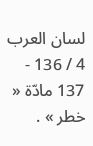لسان العرب 4 / 136 - 137 مادّة « خطر » .